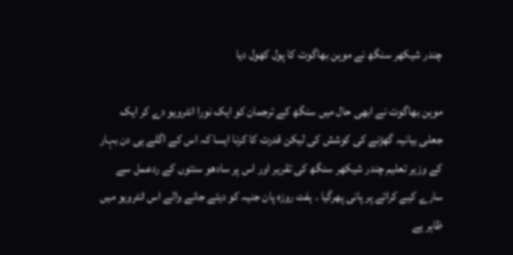چندر شیکھر سنگھ نے موہن بھاگوت کا پول کھول دیا

موہن بھاگوت نے ابھی حال میں سنگھ کے ترجمان کو ایک نورا انٹرویو دے کر ایک جعلی بیانیہ گھڑنے کی کوشش کی لیکن قدرت کا کرنا ایسا کہ اس کے اگلے ہی دن بہار کے وزیر تعلیم چندر شیکھر سنگھ کی تقریر اور اس پر سادھو سنتوں کے ردعمل سے سارے کیے کرائے پر پانی پھرگیا ۔ ہفت روزہ پان جنیہ کو دیئے جانے والے اس انٹرویو میں ظاہر ہے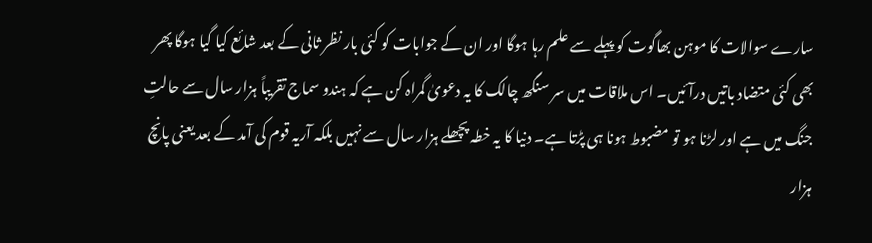سارے سوالات کا موہن بھاگوت کو پہلے سے علم رہا ہوگا اور ان کے جوابات کو کئی بار نظر ثانی کے بعد شائع کیا گیا ہوگا پھر بھی کئی متضاد باتیں درآئیں۔ اس ملاقات میں سر سنگھ چالک کا یہ دعویٰ گمراہ کن ہے کہ ہندو سماج تقریباً ہزار سال سے حالتِ جنگ میں ہے اور لڑنا ہو تو مضبوط ہونا ہی پڑتا ہے۔ دنیا کا یہ خطہ پچھلے ہزار سال سے نہیں بلکہ آریہ قوم کی آمد کے بعد یعنی پانچ ہزار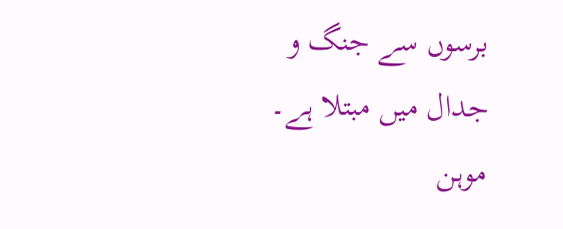برسوں سے جنگ و جدال میں مبتلا ہے۔ موہن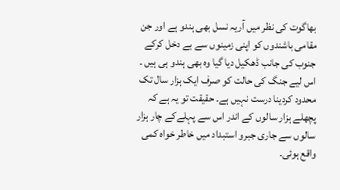بھاگوت کی نظر میں آریہ نسل بھی ہندو ہے اور جن مقامی باشندوں کو اپنی زمینوں سے بے دخل کرکے جنوب کی جانب ڈھکیل دیا گیا وہ بھی ہندو ہی ہیں ۔ اس لیے جنگ کی حالت کو صرف ایک ہزار سال تک محدود کردینا درست نہیں ہے۔ حقیقت تو یہ ہے کہ پچھلے ہزار سالوں کے اندر اس سے پہلےکے چار ہزار سالوں سے جاری جبرو استبداد میں خاطر خواہ کمی واقع ہوئی۔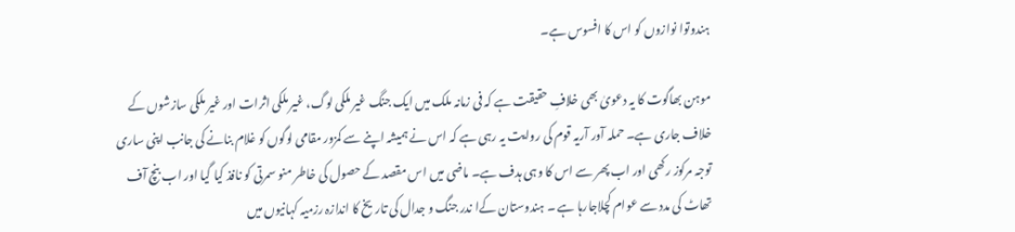ہندوتوا نوازوں کو اس کا افسوس ہے۔

موہن بھاگوت کا یہ دعویٰ بھی خلافِ حقیقت ہے کہ فی زمانہ ملک میں ایک جنگ غیر ملکی لوگ، غیر ملکی اثرات اور غیر ملکی سازشوں کے خلاف جاری ہے۔ حملہ آور آریہ قوم کی روایت یہ رہی ہے کہ اس نے ہمیشہ اپنے سے کمزور مقامی لوگوں کو غلام بنانے کی جانب اپنی ساری توجہ مرکوز رکھی اور اب پھر سے اس کا وہی ہدف ہے۔ ماضی میں اس مقصد کے حصول کی خاطر منو سمرتی کو نافذ کیا گیا اور اب بنچ آف تھاٹ کی مدد سے عوام کچلاجارہا ہے ۔ ہندوستان کےا ندر جنگ و جدال کی تاریخ کا اندازہ رزمیہ کہانیوں میں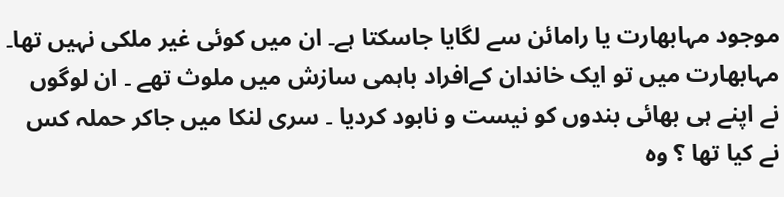موجود مہابھارت یا رامائن سے لگایا جاسکتا ہے۔ ان میں کوئی غیر ملکی نہیں تھا۔ مہابھارت میں تو ایک خاندان کےافراد باہمی سازش میں ملوث تھے ۔ ان لوگوں نے اپنے ہی بھائی بندوں کو نیست و نابود کردیا ۔ سری لنکا میں جاکر حملہ کس نے کیا تھا ؟ وہ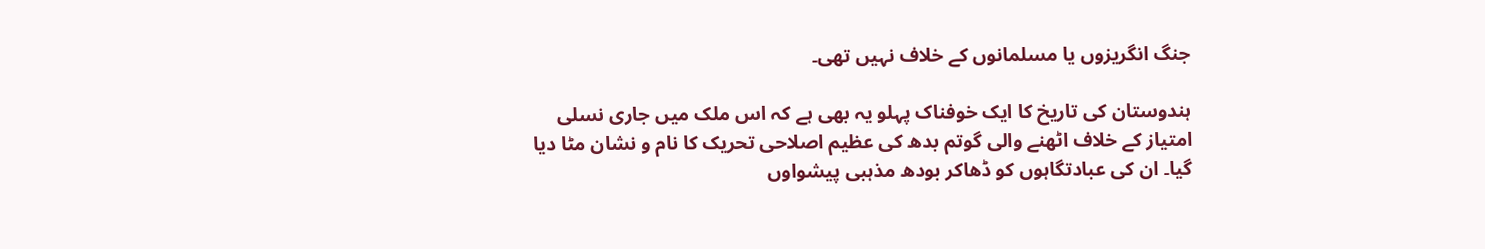جنگ انگریزوں یا مسلمانوں کے خلاف نہیں تھی۔

ہندوستان کی تاریخ کا ایک خوفناک پہلو یہ بھی ہے کہ اس ملک میں جاری نسلی امتیاز کے خلاف اٹھنے والی گوتم بدھ کی عظیم اصلاحی تحریک کا نام و نشان مٹا دیا گیا۔ ان کی عبادتگاہوں کو ڈھاکر بودھ مذہبی پیشواوں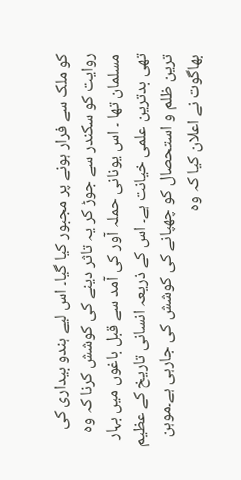کو ملک سے فرار ہونے پر مجبور کیا گیا۔ اس لیے ہندو بیداری کی روایت کو سکندر سے جوڑ کر یہ تاثر دینے کی کوشش کرنا کہ وہ مسلمان تھا ۔ اس یونانی حملہ آور کی آمد سے قبل باغوں میں بہار تھی بدترین علمی خیانت ہے۔ اس کے ذریعہ انسانی تاریخ کے عظیم ترین ظلم و استحصال کو چھپانے کی کوشش کی جارہی ہے۔موہن بھاگوت نے اعلان کیا کہ وہ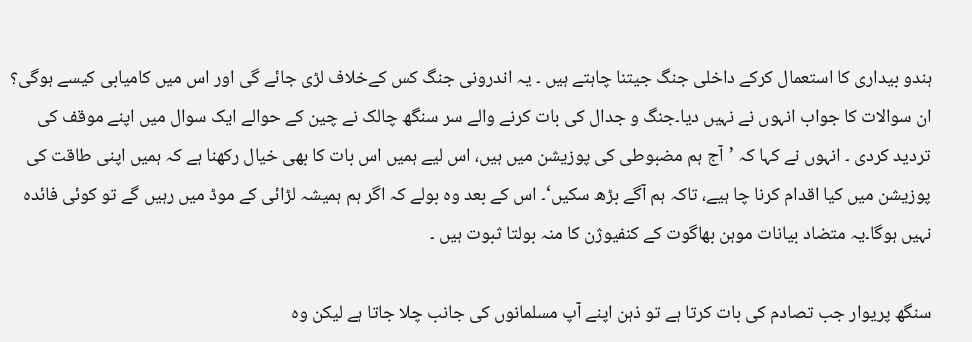ہندو بیداری کا استعمال کرکے داخلی جنگ جیتنا چاہتے ہیں ۔ یہ اندرونی جنگ کس کےخلاف لڑی جائے گی اور اس میں کامیابی کیسے ہوگی؟ ان سوالات کا جواب انہوں نے نہیں دیا۔جنگ و جدال کی بات کرنے والے سر سنگھ چالک نے چین کے حوالے ایک سوال میں اپنے موقف کی تردید کردی ۔ انہوں نے کہا کہ ’آج ہم مضبوطی کی پوزیشن میں ہیں، اس لیے ہمیں اس بات کا بھی خیال رکھنا ہے کہ ہمیں اپنی طاقت کی پوزیشن میں کیا اقدام کرنا چا ہیے، تاکہ ہم آگے بڑھ سکیں‘۔ اس کے بعد وہ بولے کہ اگر ہم ہمیشہ لڑائی کے موڈ میں رہیں گے تو کوئی فائدہ نہیں ہوگا۔یہ متضاد بیانات موہن بھاگوت کے کنفیوژن کا منہ بولتا ثبوت ہیں ۔

سنگھ پریوار جب تصادم کی بات کرتا ہے تو ذہن اپنے آپ مسلمانوں کی جانب چلا جاتا ہے لیکن وہ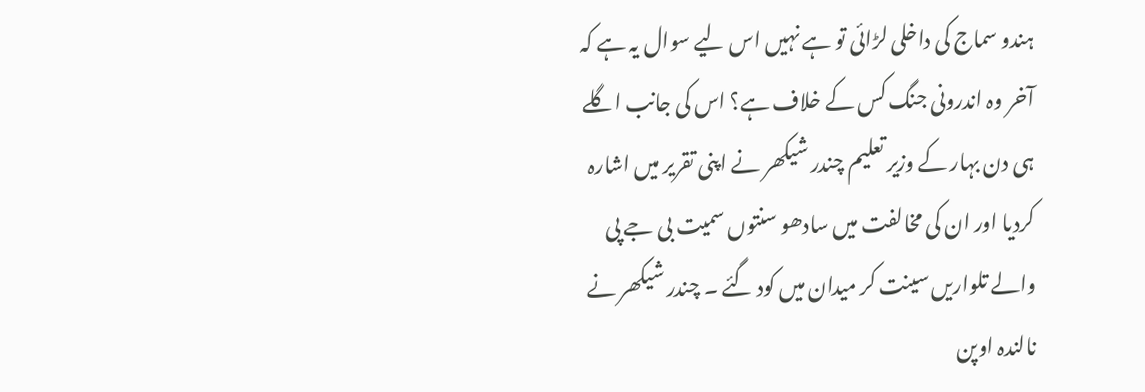ہندو سماج کی داخلی لڑائی تو ہے نہیں اس لیے سوال یہ ہے کہ آخر وہ اندرونی جنگ کس کے خلاف ہے؟ اس کی جانب اگلے ہی دن بہار کے وزیر تعلیم چندر شیکھر نے اپنی تقریر میں اشارہ کردیا اور ان کی مخالفت میں سادھو سنتوں سمیت بی جے پی والے تلواریں سینت کر میدان میں کود گئے ۔ چندر شیکھر نے نالندہ اوپن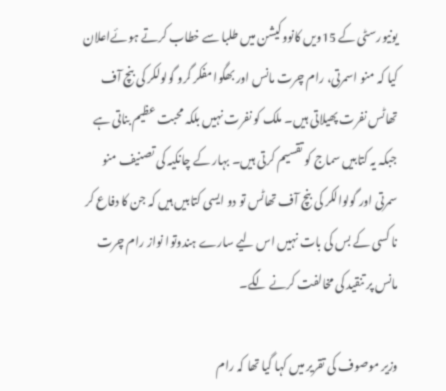یونیورسٹی کے 15ویں کانووکیشن میں طلبا سے خطاب کرتے ہوئےاعلان کیا کہ منو اسمرتی، رام چرت مانس اور بھگوا مفکر گرو گولولکر کی بنچ آف تھاٹس نفرت پھیلاتی ہیں۔ ملک کو نفرت نہیں بلکہ محبت عظیم بناتی ہے جبکہ یہ کتابیں سماج کو تقسیم کرتی ہیں۔ بہار کے چانکیہ کی تصنیف منو سمرتی اور گولوالکر کی بنچ آف تھاٹس تو دو ایسی کتابیں ہیں کہ جن کا دفاع کر نا کسی کے بس کی بات نہیں اس لیے سارے ہندوتوا نواز رام چرت مانس پر تنقید کی مخالفت کرنے لگے۔

وزیر موصوف کی تقریر میں کہا گیا تھا کہ رام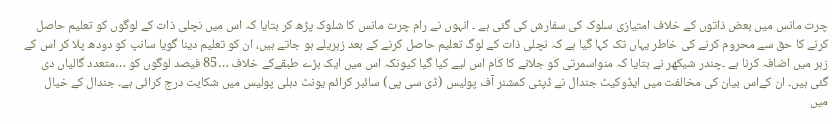چرت مانس میں بعض ذاتوں کے خلاف امتیازی سلوک کی سفارش کی گئی ہے ۔ انہوں نے رام چرت مانس کا شلوک پڑھ کر بتایا کہ اس میں نچلی ذات کے لوگوں کو تعلیم حاصل کرنے کا حق سے محروم کرنے کی خاطر یہاں تک کہا گیا ہے کہ نچلی ذات کے لوگ تعلیم حاصل کرنے کے بعد زہریلے ہو جاتے ہیں، ان کو تعلیم دینا گویا سانپ کو دودھ پلا کر اس کے زہر میں اضافہ کرنا ہے ۔چندر شیکھر نے بتایا کہ منواسمرتی کو جلانے کا کام اس لیے کیا گیا کیونکہ اس میں ایک بڑے طبقےکے خلاف …85 فیصد لوگوں کو …متعدد گالیاں دی گئی ہیں۔ ان کےاس بیان کی مخالفت میں ایڈوکیٹ جندال نے ڈپٹی کمشنر آف پولیس (ڈی سی پی) سائبر کرائم یونٹ دہلی پولیس میں شکایت درج کرائی ہے۔ جندال کے خیال میں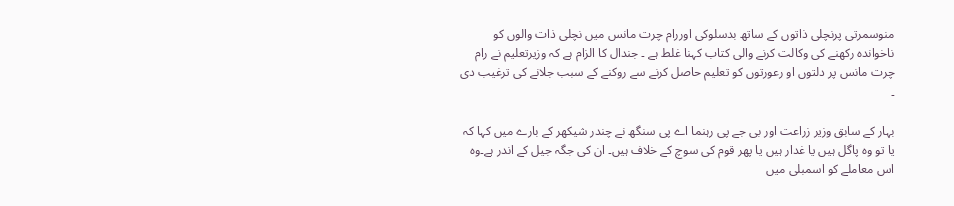منوسمرتی پرنچلی ذاتوں کے ساتھ بدسلوکی اوررام چرت مانس میں نچلی ذات والوں کو ناخواندہ رکھنے کی وکالت کرنے والی کتاب کہنا غلط ہے ۔ جندال کا الزام ہے کہ وزیرتعلیم نے رام چرت مانس پر دلتوں او رعورتوں کو تعلیم حاصل کرنے سے روکنے کے سبب جلانے کی ترغیب دی ۔

بہار کے سابق وزیر زراعت اور بی جے پی رہنما اے پی سنگھ نے چندر شیکھر کے بارے میں کہا کہ یا تو وہ پاگل ہیں یا غدار ہیں یا پھر قوم کی سوچ کے خلاف ہیں۔ ان کی جگہ جیل کے اندر ہے۔وہ اس معاملے کو اسمبلی میں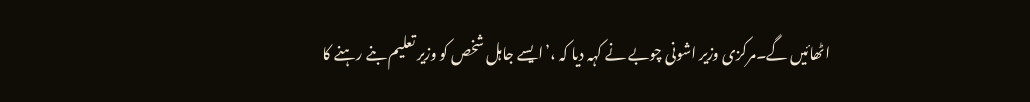اٹھائیں گے۔مرکزی وزیر اشونی چوبے نے کہہ دیا کہ ،’ایسے جاہل شخص کو وزیر تعلیم بنے رہنے کا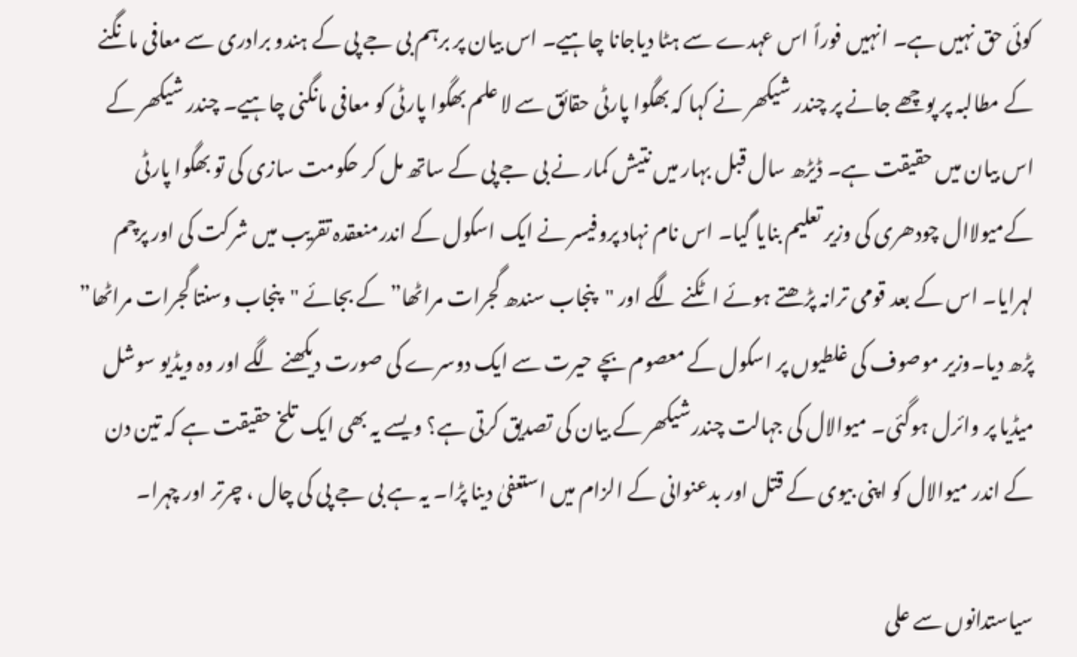کوئی حق نہیں ہے۔ انہیں فوراً اس عہدے سے ہٹا دیاجانا چاہیے۔ اس بیان پر برہم بی جے پی کے ہندو برادری سے معافی مانگنے کے مطالبہ پر پوچھے جانے پر چندر شیکھر نے کہا کہ بھگوا پارٹی حقائق سے لا علم بھگوا پارٹی کو معافی مانگنی چاہیے۔ چندر شیکھر کے اس بیان میں حقیقت ہے۔ ڈیڑھ سال قبل بہار میں نتیش کمار نے بی جے پی کے ساتھ مل کر حکومت سازی کی تو بھگوا پارٹی کےمیولاال چودھری کی وزیر تعلیم بنایا گیا۔ اس نام نہاد پروفیسر نے ایک اسکول کے اندرمنعقدہ تقریب میں شرکت کی اور پرچم لہرایا۔ اس کے بعد قومی ترانہ پڑھتے ہوئے اٹکنے لگے اور "پنجاب سندھ گجرات مراٹھا” کے بجائے "پنجاب وسنتا گجرات مراٹھا” پڑھ دیا۔وزیر موصوف کی غلطیوں پر اسکول کے معصوم بچے حیرت سے ایک دوسرے کی صورت دیکھنے لگے اور وہ ویڈیو سوشل میڈیا پر وائرل ہوگئی۔ میوالال کی جہالت چندرشیکھر کے بیان کی تصدیق کرتی ہے؟ ویسے یہ بھی ایک تلخ حقیقت ہے کہ تین دن کے اندر میوالال کو اپنی بیوی کے قتل اور بدعنوانی کے الزام میں استعفیٰ دینا پڑا۔ یہ ہے بی جے پی کی چال ، چرتر اور چہرا۔

سیاستدانوں سے علی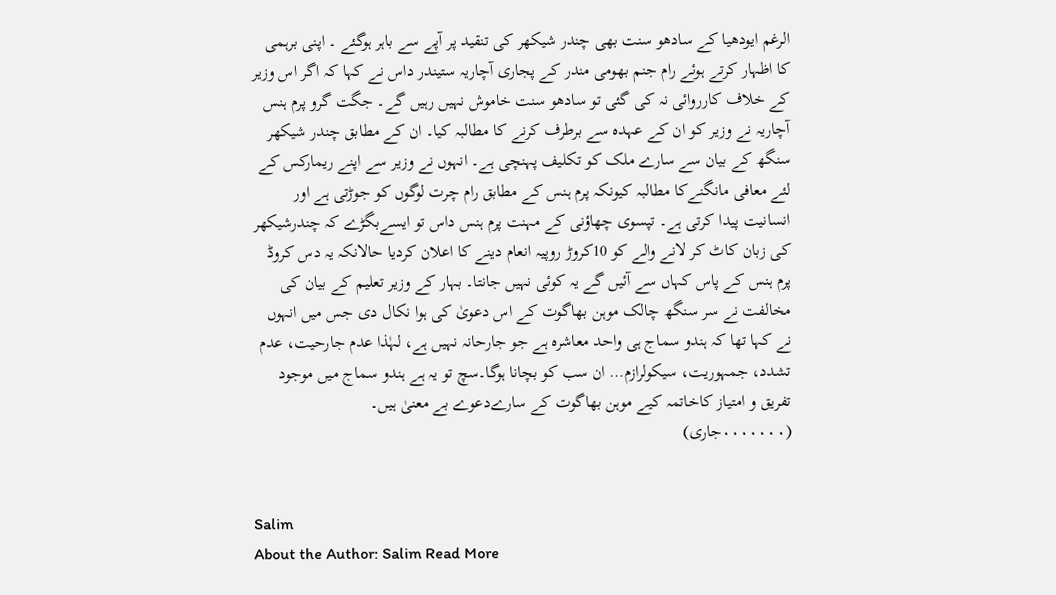الرغم ایودھیا کے سادھو سنت بھی چندر شیکھر کی تنقید پر آپے سے باہر ہوگئے ۔ اپنی برہمی کا اظہار کرتے ہوئے رام جنم بھومی مندر کے پجاری آچاریہ ستیندر داس نے کہا کہ اگر اس وزیر کے خلاف کارروائی نہ کی گئی تو سادھو سنت خاموش نہیں رہیں گے۔ جگت گرو پرم ہنس آچاریہ نے وزیر کو ان کے عہدہ سے برطرف کرنے کا مطالبہ کیا۔ ان کے مطابق چندر شیکھر سنگھ کے بیان سے سارے ملک کو تکلیف پہنچی ہے۔ انہوں نے وزیر سے اپنے ریمارکس کے لئے معافی مانگنےکا مطالبہ کیونکہ پرم ہنس کے مطابق رام چرت لوگوں کو جوڑتی ہے اور انسانیت پیدا کرتی ہے۔ تپسوی چھاؤنی کے مہنت پرم ہنس داس تو ایسےبگڑے کہ چندرشیکھر کی زبان کاٹ کر لانے والے کو 10کروڑ روپیہ انعام دینے کا اعلان کردیا حالانکہ یہ دس کروڈ پرم ہنس کے پاس کہاں سے آئیں گے یہ کوئی نہیں جانتا۔ بہار کے وزیر تعلیم کے بیان کی مخالفت نے سر سنگھ چالک موہن بھاگوت کے اس دعویٰ کی ہوا نکال دی جس میں انہوں نے کہا تھا کہ ہندو سماج ہی واحد معاشرہ ہے جو جارحانہ نہیں ہے، لہٰذا عدم جارحیت، عدم تشدد، جمہوریت، سیکولرازم… ان سب کو بچانا ہوگا۔سچ تو یہ ہے ہندو سماج میں موجود تفریق و امتیاز کاخاتمہ کیے موہن بھاگوت کے سارےدعوے بے معنیٰ ہیں۔
(۰۰۰۰۰۰۰جاری)


Salim
About the Author: Salim Read More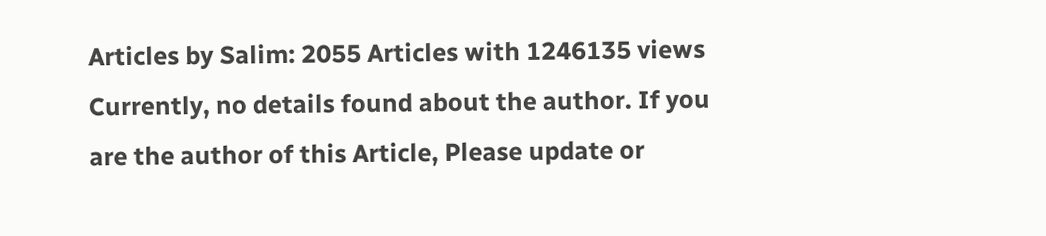Articles by Salim: 2055 Articles with 1246135 views Currently, no details found about the author. If you are the author of this Article, Please update or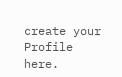create your Profile here.